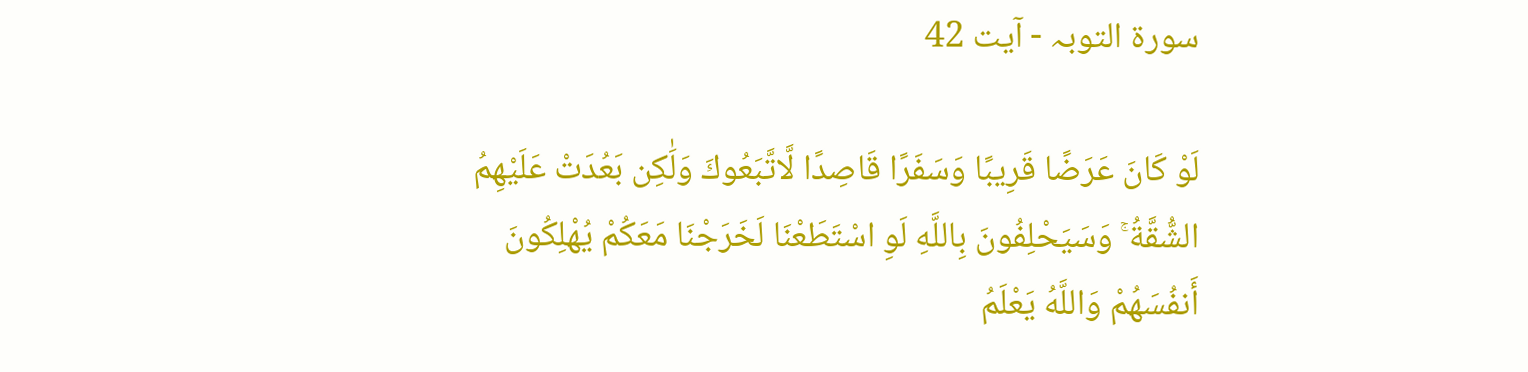سورة التوبہ - آیت 42

لَوْ كَانَ عَرَضًا قَرِيبًا وَسَفَرًا قَاصِدًا لَّاتَّبَعُوكَ وَلَٰكِن بَعُدَتْ عَلَيْهِمُ الشُّقَّةُ ۚ وَسَيَحْلِفُونَ بِاللَّهِ لَوِ اسْتَطَعْنَا لَخَرَجْنَا مَعَكُمْ يُهْلِكُونَ أَنفُسَهُمْ وَاللَّهُ يَعْلَمُ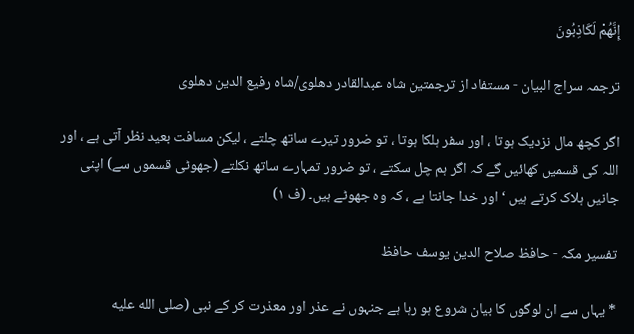إِنَّهُمْ لَكَاذِبُونَ

ترجمہ سراج البیان - مستفاد از ترجمتین شاہ عبدالقادر دھلوی/شاہ رفیع الدین دھلوی

اگر کچھ مال نزدیک ہوتا ، اور سفر ہلکا ہوتا ، تو ضرور تیرے ساتھ چلتے ، لیکن مسافت بعید نظر آتی ہے ، اور اللہ کی قسمیں کھائیں گے کہ اگر ہم چل سکتے ، تو ضرور تمہارے ساتھ نکلتے (جھوٹی قسموں سے) اپنی جانیں ہلاک کرتے ہیں ‘ اور خدا جانتا ہے ، کہ وہ جھوٹے ہیں۔ (ف ١)

تفسیر مکہ - حافظ صلاح الدین یوسف حافظ

* یہاں سے ان لوگوں کا بیان شروع ہو رہا ہے جنہوں نے عذر اور معذرت کر کے نبی (صلى الله عليه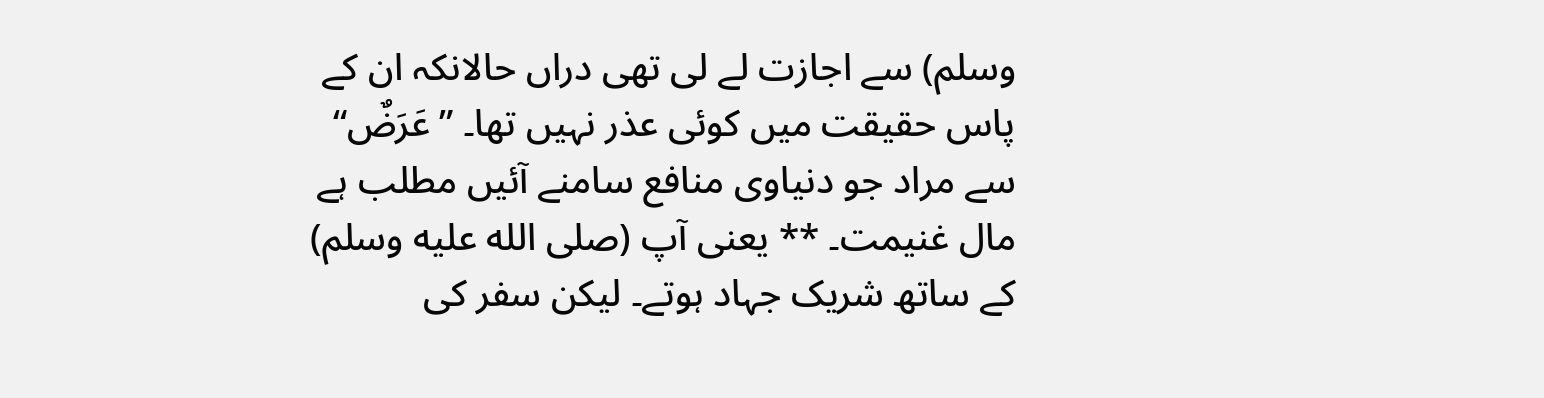وسلم) سے اجازت لے لی تھی دراں حالانکہ ان کے پاس حقیقت میں کوئی عذر نہیں تھا۔ ”عَرَضٌ“ سے مراد جو دنیاوی منافع سامنے آئیں مطلب ہے مال غنیمت۔ ** یعنی آپ (صلى الله عليه وسلم) کے ساتھ شریک جہاد ہوتے۔ لیکن سفر کی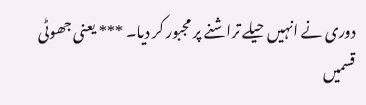دوری نے انہیں حیلے تراشنے پر مجبور کر دیا۔ *** یعنی جھوٹی قسمیں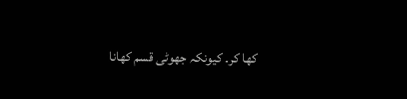کھا کر۔ کیونکہ جھوٹی قسم کھانا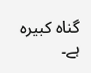گناہ کبیرہ ہے۔